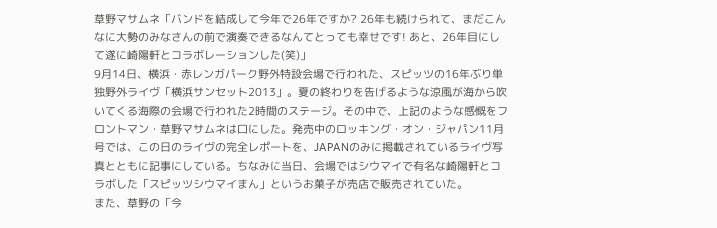草野マサムネ「バンドを結成して今年で26年ですか? 26年も続けられて、まだこんなに大勢のみなさんの前で演奏できるなんてとっても幸せです! あと、26年目にして遂に崎陽軒とコラボレーションした(笑)」
9月14日、横浜・赤レンガパーク野外特設会場で行われた、スピッツの16年ぶり単独野外ライヴ「横浜サンセット2013」。夏の終わりを告げるような涼風が海から吹いてくる海際の会場で行われた2時間のステージ。その中で、上記のような感慨をフロントマン・草野マサムネは口にした。発売中のロッキング・オン・ジャパン11月号では、この日のライヴの完全レポートを、JAPANのみに掲載されているライヴ写真とともに記事にしている。ちなみに当日、会場ではシウマイで有名な崎陽軒とコラボした「スピッツシウマイまん」というお菓子が売店で販売されていた。
また、草野の「今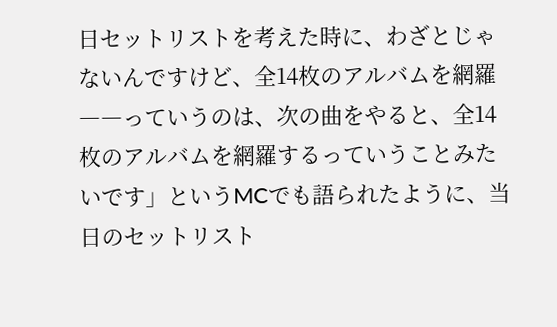日セットリストを考えた時に、わざとじゃないんですけど、全14枚のアルバムを網羅――っていうのは、次の曲をやると、全14枚のアルバムを網羅するっていうことみたいです」というMCでも語られたように、当日のセットリスト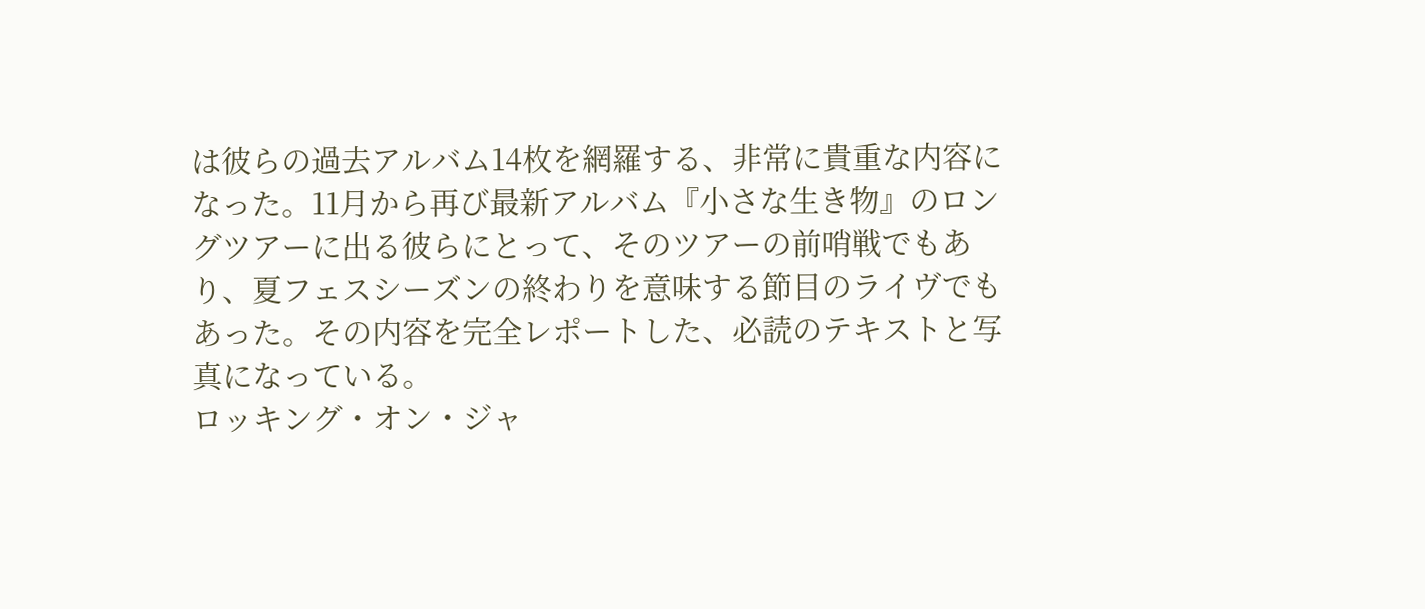は彼らの過去アルバム14枚を網羅する、非常に貴重な内容になった。11月から再び最新アルバム『小さな生き物』のロングツアーに出る彼らにとって、そのツアーの前哨戦でもあり、夏フェスシーズンの終わりを意味する節目のライヴでもあった。その内容を完全レポートした、必読のテキストと写真になっている。
ロッキング・オン・ジャ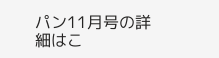パン11月号の詳細はこ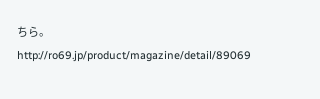ちら。http://ro69.jp/product/magazine/detail/89069